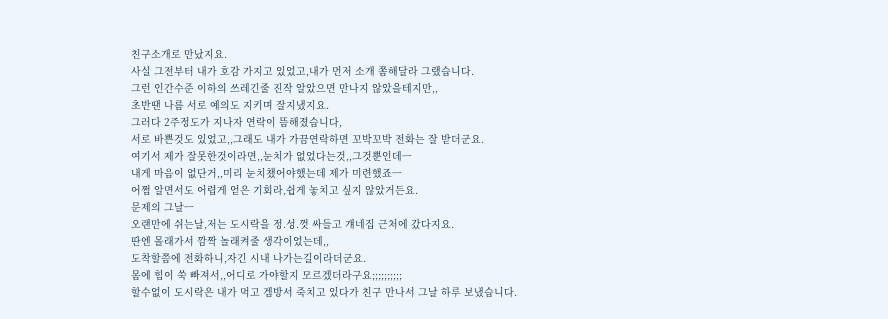친구소개로 만났지요.
사실 그전부터 내가 호감 가지고 있었고,내가 먼저 소개 쫌해달라 그랬습니다.
그런 인간수준 이하의 쓰레긴줄 진작 알았으면 만나지 않았을테지만,,
초반땐 나름 서로 예의도 지키며 잘지냈지요.
그러다 2주정도가 지나자 연락이 뜸해졌습니다,
서로 바쁜것도 있었고,,그래도 내가 가끔연락하면 꼬박꼬박 전화는 잘 받더군요.
여기서 제가 잘못한것이라면,,눈치가 없었다는것,,그것뿐인데ㅡ
내게 마음이 없단거,,미리 눈치챘어야했는데 제가 미련했죠ㅡ
어쩜 알면서도 어렵게 얻은 기회라,쉽게 놓치고 싶지 않았거든요.
문제의 그날ㅡ
오랜만에 쉬는날,저는 도시락을 정.성.껏 싸들고 걔네집 근처에 갔다지요.
딴엔 몰래가서 깜짝 놀래켜줄 생각이었는데,,
도착할쯤에 전화하니,자긴 시내 나가는길이라더군요.
몸에 힘이 쑥 빠져서,,어디로 가야할지 모르겠더라구요;;;;;;;;;;
할수없이 도시락은 내가 먹고 겜방서 죽치고 있다가 친구 만나서 그날 하루 보냈습니다.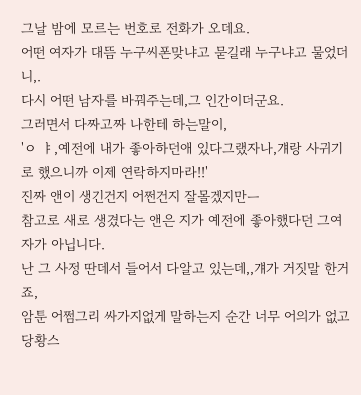그날 밤에 모르는 번호로 전화가 오데요.
어떤 여자가 대뜸 누구씨폰맞냐고 묻길래 누구냐고 물었더니,.
다시 어떤 남자를 바꿔주는데,그 인간이더군요.
그러면서 다짜고짜 나한테 하는말이,
'ㅇ ㅑ,예전에 내가 좋아하던애 있다그랬자나,걔랑 사귀기로 했으니까 이제 연락하지마라!!'
진짜 앤이 생긴건지 어쩐건지 잘몰겠지만ㅡ
참고로 새로 생겼다는 앤은 지가 예전에 좋아했다던 그여자가 아닙니다.
난 그 사정 딴데서 들어서 다알고 있는데,,걔가 거짓말 한거죠,
암툰 어쩜그리 싸가지없게 말하는지 순간 너무 어의가 없고 당황스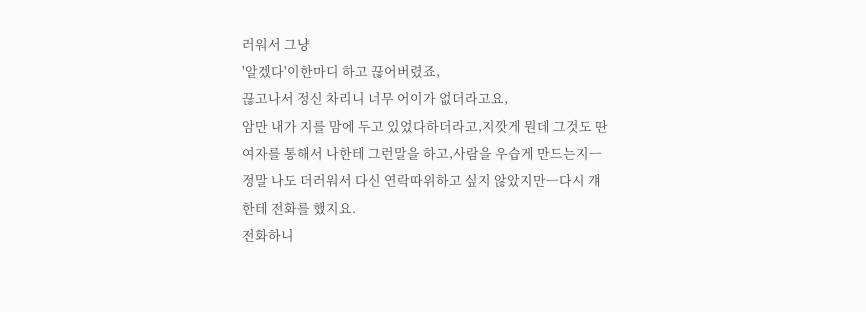러워서 그냥
'알겠다'이한마디 하고 끊어버렸죠,
끊고나서 정신 차리니 너무 어이가 없더라고요,
암만 내가 지를 맘에 두고 있었다하더라고,지깟게 뭔데 그것도 딴여자를 통해서 나한테 그런말을 하고,사람을 우습게 만드는지ㅡ
정말 나도 더러워서 다신 연락따위하고 싶지 않았지만ㅡ다시 걔한테 전화를 했지요.
전화하니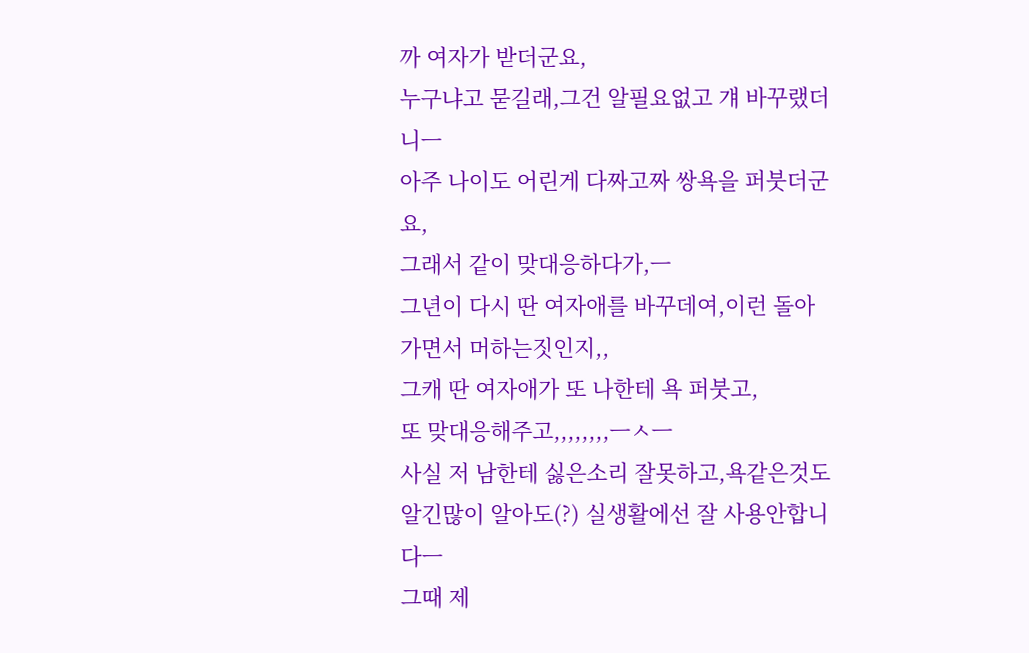까 여자가 받더군요,
누구냐고 묻길래,그건 알필요없고 걔 바꾸랬더니ㅡ
아주 나이도 어린게 다짜고짜 쌍욕을 퍼붓더군요,
그래서 같이 맞대응하다가,ㅡ
그년이 다시 딴 여자애를 바꾸데여,이런 돌아가면서 머하는짓인지,,
그캐 딴 여자애가 또 나한테 욕 퍼붓고,
또 맞대응해주고,,,,,,,,ㅡㅅㅡ
사실 저 남한테 싫은소리 잘못하고,욕같은것도 알긴많이 알아도(?) 실생활에선 잘 사용안합니다ㅡ
그때 제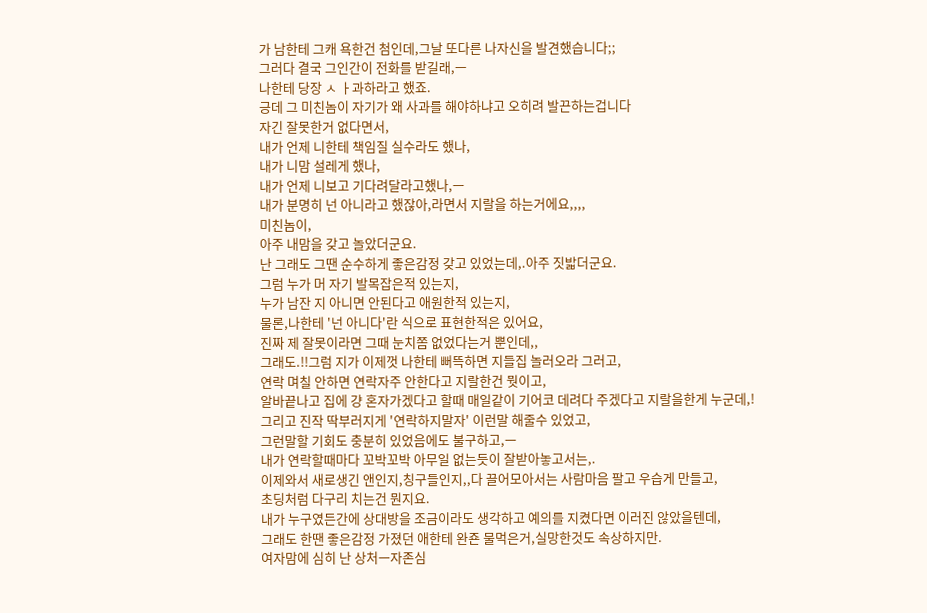가 남한테 그캐 욕한건 첨인데,그날 또다른 나자신을 발견했습니다;;
그러다 결국 그인간이 전화를 받길래,ㅡ
나한테 당장 ㅅ ㅏ과하라고 했죠.
긍데 그 미친놈이 자기가 왜 사과를 해야하냐고 오히려 발끈하는겁니다
자긴 잘못한거 없다면서,
내가 언제 니한테 책임질 실수라도 했나,
내가 니맘 설레게 했나,
내가 언제 니보고 기다려달라고했나,ㅡ
내가 분명히 넌 아니라고 했잖아,라면서 지랄을 하는거에요,,,,
미친놈이,
아주 내맘을 갖고 놀았더군요.
난 그래도 그땐 순수하게 좋은감정 갖고 있었는데,.아주 짓밟더군요.
그럼 누가 머 자기 발목잡은적 있는지,
누가 남잔 지 아니면 안된다고 애원한적 있는지,
물론,나한테 '넌 아니다'란 식으로 표현한적은 있어요,
진짜 제 잘못이라면 그때 눈치쫌 없었다는거 뿐인데,,
그래도.!!그럼 지가 이제껏 나한테 뻐뜩하면 지들집 놀러오라 그러고,
연락 며칠 안하면 연락자주 안한다고 지랄한건 뭣이고,
알바끝나고 집에 걍 혼자가겠다고 할때 매일같이 기어코 데려다 주겠다고 지랄을한게 누군데,!
그리고 진작 딱부러지게 '연락하지말자' 이런말 해줄수 있었고,
그런말할 기회도 충분히 있었음에도 불구하고,ㅡ
내가 연락할때마다 꼬박꼬박 아무일 없는듯이 잘받아놓고서는,.
이제와서 새로생긴 앤인지,칭구들인지,,다 끌어모아서는 사람마음 팔고 우습게 만들고,
초딩처럼 다구리 치는건 뭔지요.
내가 누구였든간에 상대방을 조금이라도 생각하고 예의를 지켰다면 이러진 않았을텐데,
그래도 한땐 좋은감정 가졌던 애한테 완죤 물먹은거,실망한것도 속상하지만.
여자맘에 심히 난 상처ㅡ자존심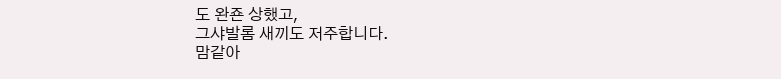도 완죤 상했고,
그샤발롬 새끼도 저주합니다.
맘같아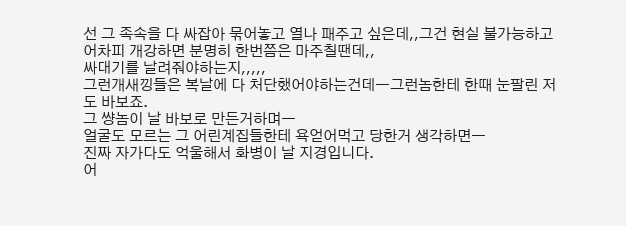선 그 족속을 다 싸잡아 묶어놓고 열나 패주고 싶은데,,그건 현실 불가능하고
어차피 개강하면 분명히 한번쯤은 마주칠땐데,,
싸대기를 날려줘야하는지,,,,,
그런개새낑들은 복날에 다 처단했어야하는건데ㅡ그런놈한테 한때 눈팔린 저도 바보죠.
그 썅놈이 날 바보로 만든거하며ㅡ
얼굴도 모르는 그 어린계집들한테 욕얻어먹고 당한거 생각하면ㅡ
진짜 자가다도 억울해서 화병이 날 지경입니다.
어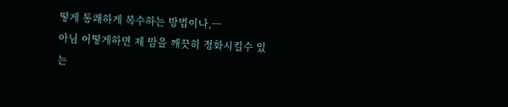떻게 통쾌하게 복수하는 방법이나,ㅡ
아님 어떻게하면 제 맘을 깨끗히 정화시킬수 있는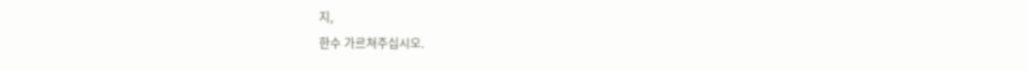지,
한수 가르쳐주십시오.